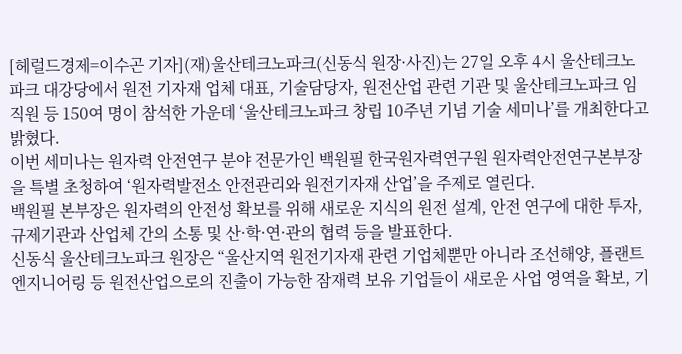[헤럴드경제=이수곤 기자](재)울산테크노파크(신동식 원장·사진)는 27일 오후 4시 울산테크노파크 대강당에서 원전 기자재 업체 대표, 기술담당자, 원전산업 관련 기관 및 울산테크노파크 임직원 등 150여 명이 참석한 가운데 ‘울산테크노파크 창립 10주년 기념 기술 세미나’를 개최한다고 밝혔다.
이번 세미나는 원자력 안전연구 분야 전문가인 백원필 한국원자력연구원 원자력안전연구본부장을 특별 초청하여 ‘원자력발전소 안전관리와 원전기자재 산업’을 주제로 열린다.
백원필 본부장은 원자력의 안전성 확보를 위해 새로운 지식의 원전 설계, 안전 연구에 대한 투자, 규제기관과 산업체 간의 소통 및 산·학·연·관의 협력 등을 발표한다.
신동식 울산테크노파크 원장은 “울산지역 원전기자재 관련 기업체뿐만 아니라 조선해양, 플랜트 엔지니어링 등 원전산업으로의 진출이 가능한 잠재력 보유 기업들이 새로운 사업 영역을 확보, 기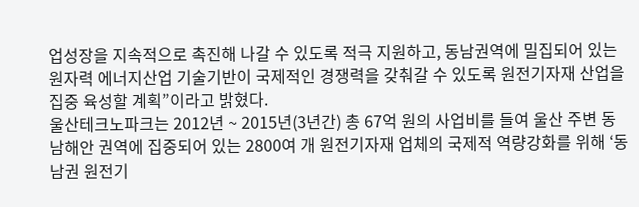업성장을 지속적으로 촉진해 나갈 수 있도록 적극 지원하고, 동남권역에 밀집되어 있는 원자력 에너지산업 기술기반이 국제적인 경쟁력을 갖춰갈 수 있도록 원전기자재 산업을 집중 육성할 계획”이라고 밝혔다.
울산테크노파크는 2012년 ~ 2015년(3년간) 총 67억 원의 사업비를 들여 울산 주변 동남해안 권역에 집중되어 있는 2800여 개 원전기자재 업체의 국제적 역량강화를 위해 ‘동남권 원전기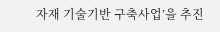자재 기술기반 구축사업’을 추진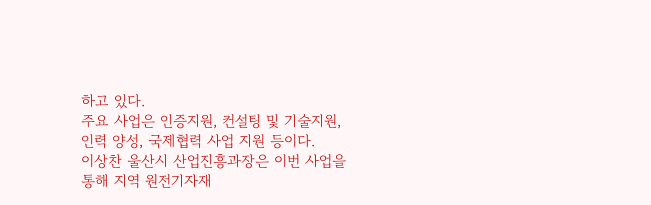하고 있다.
주요 사업은 인증지원, 컨설팅 및 기술지원, 인력 양성, 국제협력 사업 지원 등이다.
이상찬 울산시 산업진흥과장은 이번 사업을 통해 지역 원전기자재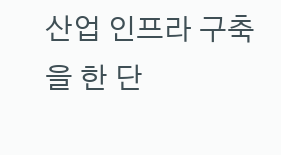산업 인프라 구축을 한 단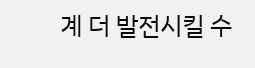계 더 발전시킬 수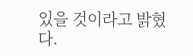있을 것이라고 밝혔다.